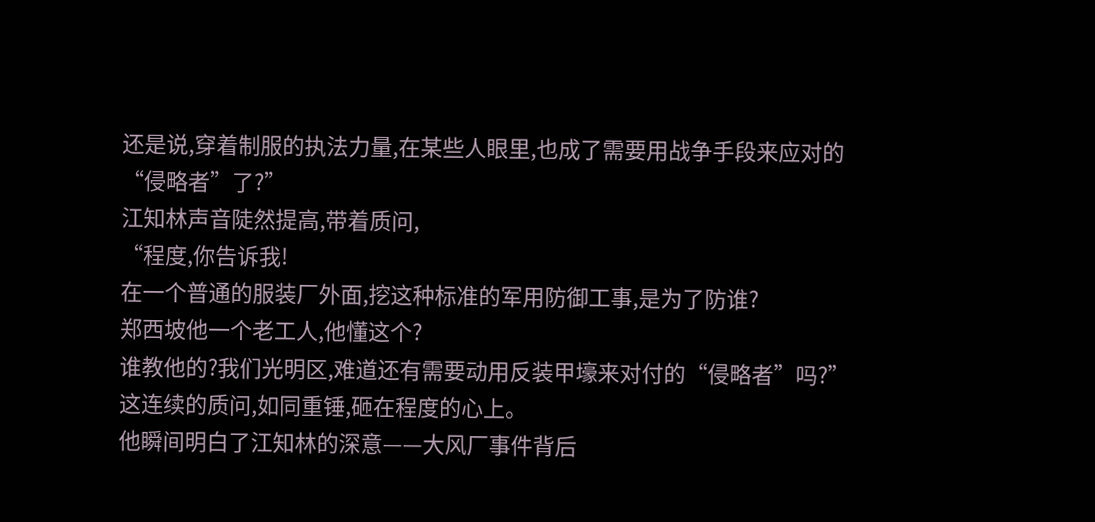还是说,穿着制服的执法力量,在某些人眼里,也成了需要用战争手段来应对的“侵略者”了?”
江知林声音陡然提高,带着质问,
“程度,你告诉我!
在一个普通的服装厂外面,挖这种标准的军用防御工事,是为了防谁?
郑西坡他一个老工人,他懂这个?
谁教他的?我们光明区,难道还有需要动用反装甲壕来对付的“侵略者”吗?”
这连续的质问,如同重锤,砸在程度的心上。
他瞬间明白了江知林的深意——大风厂事件背后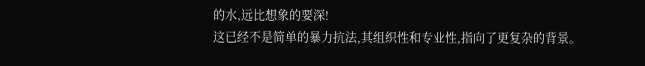的水,远比想象的要深!
这已经不是简单的暴力抗法,其组织性和专业性,指向了更复杂的背景。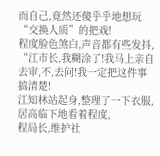而自己,竟然还傻乎乎地想玩“交换人质”的把戏!
程度脸色煞白,声音都有些发抖,
“江市长,我糊涂了!我马上亲自去审,不,去问!我一定把这件事搞清楚!
江知林站起身,整理了一下衣服,居高临下地看着程度,
程局长,维护社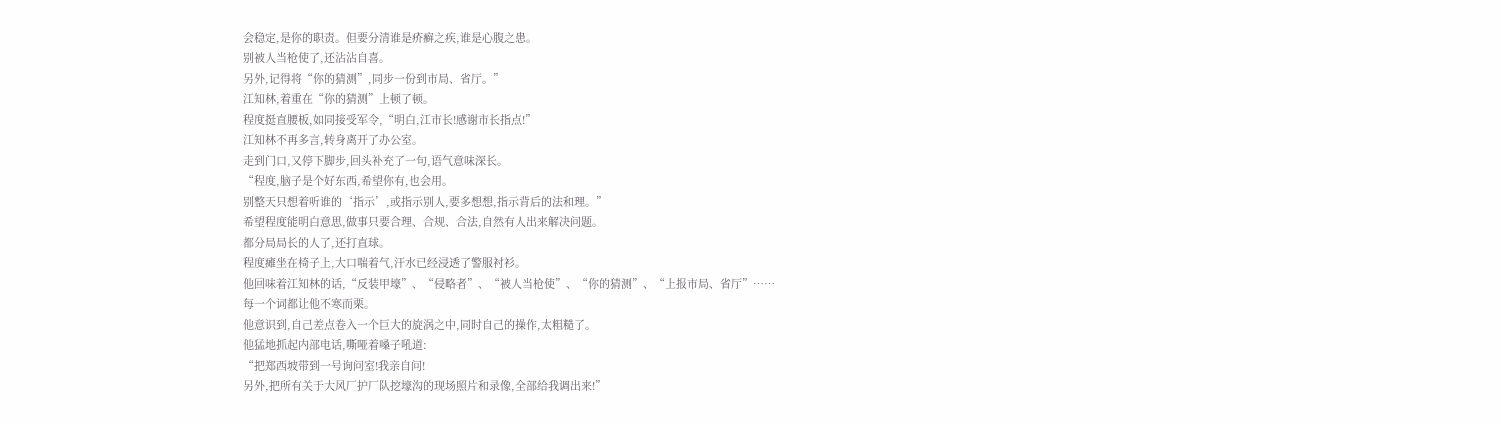会稳定,是你的职责。但要分清谁是疥癣之疾,谁是心腹之患。
别被人当枪使了,还沾沾自喜。
另外,记得将“你的猜测”,同步一份到市局、省厅。”
江知林,着重在“你的猜测”上顿了顿。
程度挺直腰板,如同接受军令,“明白,江市长!感谢市长指点!”
江知林不再多言,转身离开了办公室。
走到门口,又停下脚步,回头补充了一句,语气意味深长。
“程度,脑子是个好东西,希望你有,也会用。
别整天只想着听谁的‘指示’,或指示别人,要多想想,指示背后的法和理。”
希望程度能明白意思,做事只要合理、合规、合法,自然有人出来解决问题。
都分局局长的人了,还打直球。
程度瘫坐在椅子上,大口喘着气,汗水已经浸透了警服衬衫。
他回味着江知林的话,“反装甲壕”、“侵略者”、“被人当枪使”、“你的猜测”、“上报市局、省厅”……
每一个词都让他不寒而栗。
他意识到,自己差点卷入一个巨大的旋涡之中,同时自己的操作,太粗糙了。
他猛地抓起内部电话,嘶哑着嗓子吼道:
“把郑西坡带到一号询问室!我亲自问!
另外,把所有关于大风厂护厂队挖壕沟的现场照片和录像,全部给我调出来!”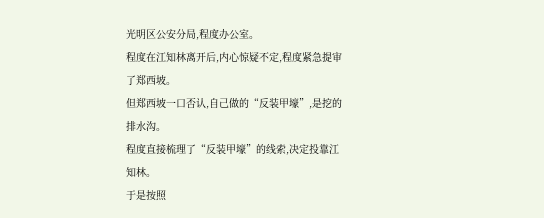光明区公安分局,程度办公室。
程度在江知林离开后,内心惊疑不定,程度紧急提审了郑西坡。
但郑西坡一口否认,自己做的“反装甲壕”,是挖的排水沟。
程度直接梳理了“反装甲壕”的线索,决定投靠江知林。
于是按照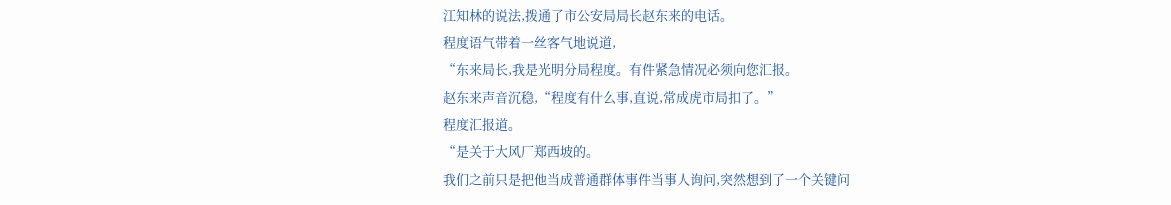江知林的说法,拨通了市公安局局长赵东来的电话。
程度语气带着一丝客气地说道,
“东来局长,我是光明分局程度。有件紧急情况必须向您汇报。
赵东来声音沉稳,“程度有什么事,直说,常成虎市局扣了。”
程度汇报道。
“是关于大风厂郑西坡的。
我们之前只是把他当成普通群体事件当事人询问,突然想到了一个关键问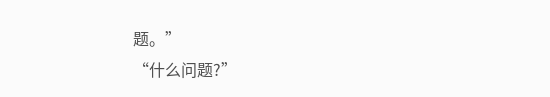题。”
“什么问题?”